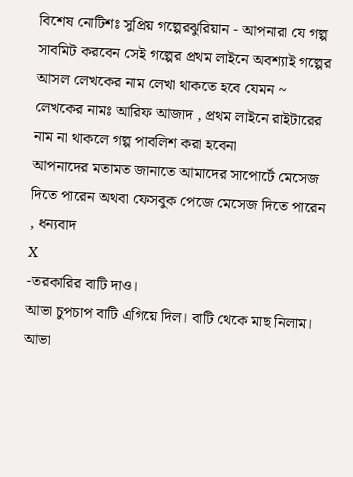বিশেষ নোটিশঃ সুপ্রিয় গল্পেরঝুরিয়ান - আপনারা যে গল্প সাবমিট করবেন সেই গল্পের প্রথম লাইনে অবশ্যাই গল্পের আসল লেখকের নাম লেখা থাকতে হবে যেমন ~ লেখকের নামঃ আরিফ আজাদ , প্রথম লাইনে রাইটারের নাম না থাকলে গল্প পাবলিশ করা হবেনা
আপনাদের মতামত জানাতে আমাদের সাপোর্টে মেসেজ দিতে পারেন অথবা ফেসবুক পেজে মেসেজ দিতে পারেন , ধন্যবাদ
X
-তরকারির বাটি দাও।
আভা চুপচাপ বাটি এগিয়ে দিল। বাটি থেকে মাছ নিলাম।
আভা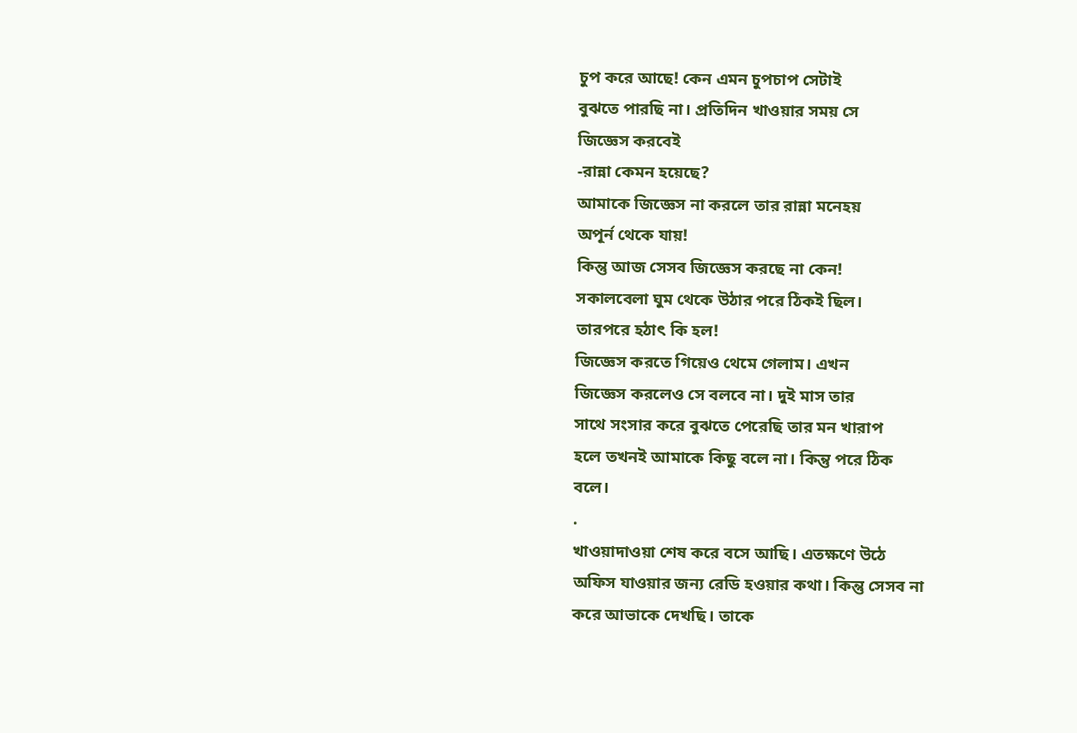চুপ করে আছে! কেন এমন চুপচাপ সেটাই
বুঝতে পারছি না। প্রতিদিন খাওয়ার সময় সে
জিজ্ঞেস করবেই
-রান্না কেমন হয়েছে?
আমাকে জিজ্ঞেস না করলে তার রান্না মনেহয়
অপূর্ন থেকে যায়!
কিন্তু আজ সেসব জিজ্ঞেস করছে না কেন!
সকালবেলা ঘুম থেকে উঠার পরে ঠিকই ছিল।
তারপরে হঠাৎ কি হল!
জিজ্ঞেস করতে গিয়েও থেমে গেলাম। এখন
জিজ্ঞেস করলেও সে বলবে না। দুই মাস তার
সাথে সংসার করে বুঝতে পেরেছি তার মন খারাপ
হলে তখনই আমাকে কিছু বলে না। কিন্তু পরে ঠিক
বলে।
.
খাওয়াদাওয়া শেষ করে বসে আছি। এতক্ষণে উঠে
অফিস যাওয়ার জন্য রেডি হওয়ার কথা। কিন্তু সেসব না
করে আভাকে দেখছি। তাকে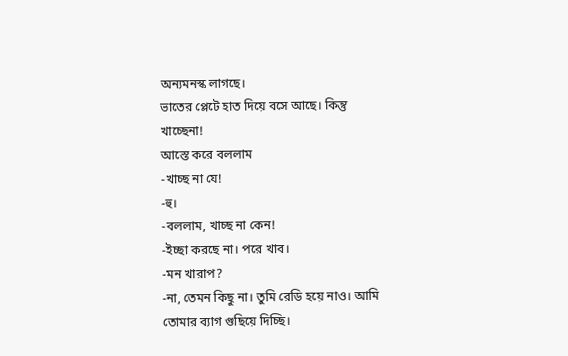অন্যমনস্ক লাগছে।
ভাতের প্লেটে হাত দিয়ে বসে আছে। কিন্তু
খাচ্ছেনা!
আস্তে করে বললাম
-খাচ্ছ না যে!
-হু।
-বললাম, খাচ্ছ না কেন!
-ইচ্ছা করছে না। পরে খাব।
-মন খারাপ?
-না, তেমন কিছু না। তুমি রেডি হয়ে নাও। আমি
তোমার ব্যাগ গুছিয়ে দিচ্ছি।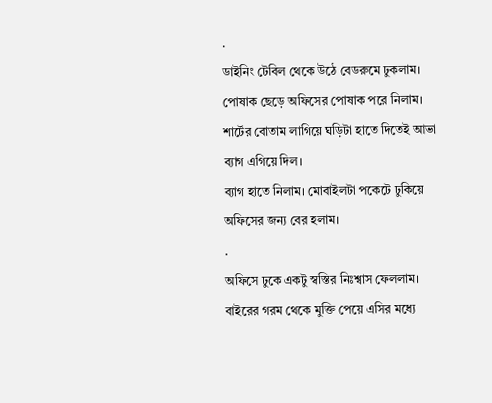.
ডাইনিং টেবিল থেকে উঠে বেডরুমে ঢুকলাম।
পোষাক ছেড়ে অফিসের পোষাক পরে নিলাম।
শার্টের বোতাম লাগিয়ে ঘড়িটা হাতে দিতেই আভা
ব্যাগ এগিয়ে দিল।
ব্যাগ হাতে নিলাম। মোবাইলটা পকেটে ঢুকিয়ে
অফিসের জন্য বের হলাম।
.
অফিসে ঢুকে একটু স্বস্তির নিঃশ্বাস ফেললাম।
বাইরের গরম থেকে মুক্তি পেয়ে এসির মধ্যে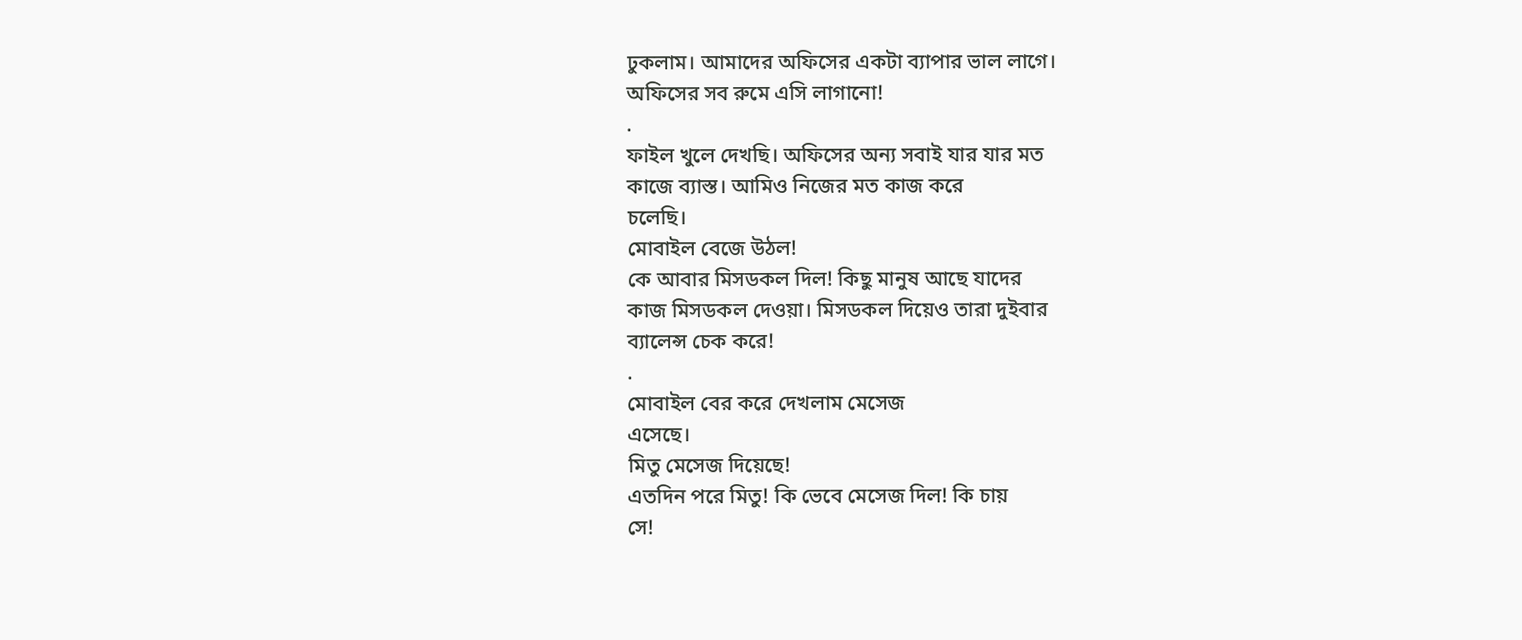ঢুকলাম। আমাদের অফিসের একটা ব্যাপার ভাল লাগে।
অফিসের সব রুমে এসি লাগানো!
.
ফাইল খুলে দেখছি। অফিসের অন্য সবাই যার যার মত
কাজে ব্যাস্ত। আমিও নিজের মত কাজ করে
চলেছি।
মোবাইল বেজে উঠল!
কে আবার মিসডকল দিল! কিছু মানুষ আছে যাদের
কাজ মিসডকল দেওয়া। মিসডকল দিয়েও তারা দুইবার
ব্যালেন্স চেক করে!
.
মোবাইল বের করে দেখলাম মেসেজ
এসেছে।
মিতু মেসেজ দিয়েছে!
এতদিন পরে মিতু! কি ভেবে মেসেজ দিল! কি চায়
সে!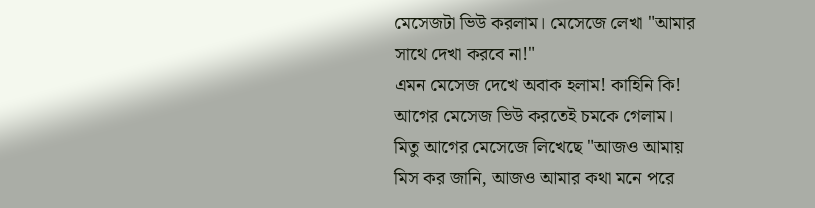মেসেজটা ভিউ করলাম। মেসেজে লেখা "আমার
সাথে দেখা করবে না!"
এমন মেসেজ দেখে অবাক হলাম! কাহিনি কি!
আগের মেসেজ ভিউ করতেই চমকে গেলাম।
মিতু আগের মেসেজে লিখেছে "আজও আমায়
মিস কর জানি, আজও আমার কথা মনে পরে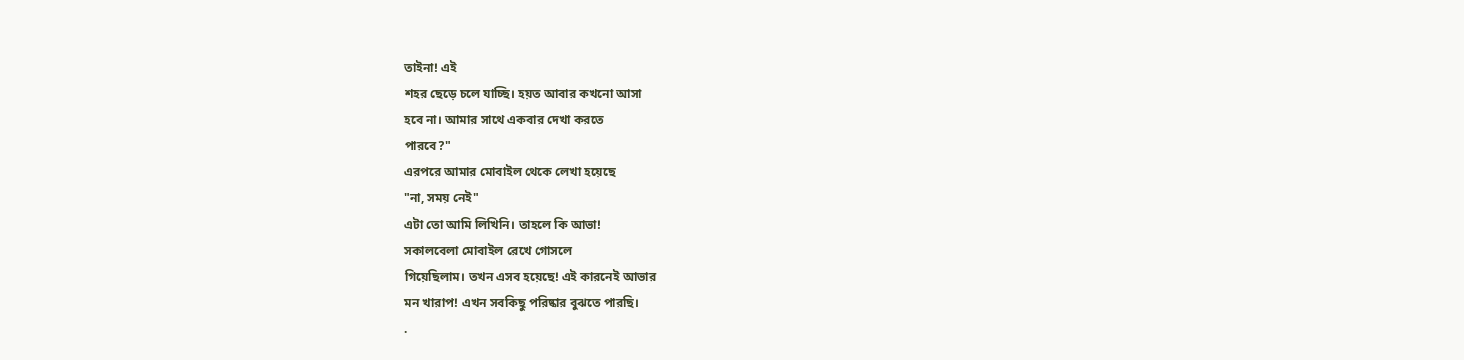তাইনা! এই
শহর ছেড়ে চলে যাচ্ছি। হয়ত আবার কখনো আসা
হবে না। আমার সাথে একবার দেখা করতে
পারবে?"
এরপরে আমার মোবাইল থেকে লেখা হয়েছে
"না, সময় নেই"
এটা তো আমি লিখিনি। তাহলে কি আভা!
সকালবেলা মোবাইল রেখে গোসলে
গিয়েছিলাম। তখন এসব হয়েছে! এই কারনেই আভার
মন খারাপ! এখন সবকিছু পরিষ্কার বুঝতে পারছি।
.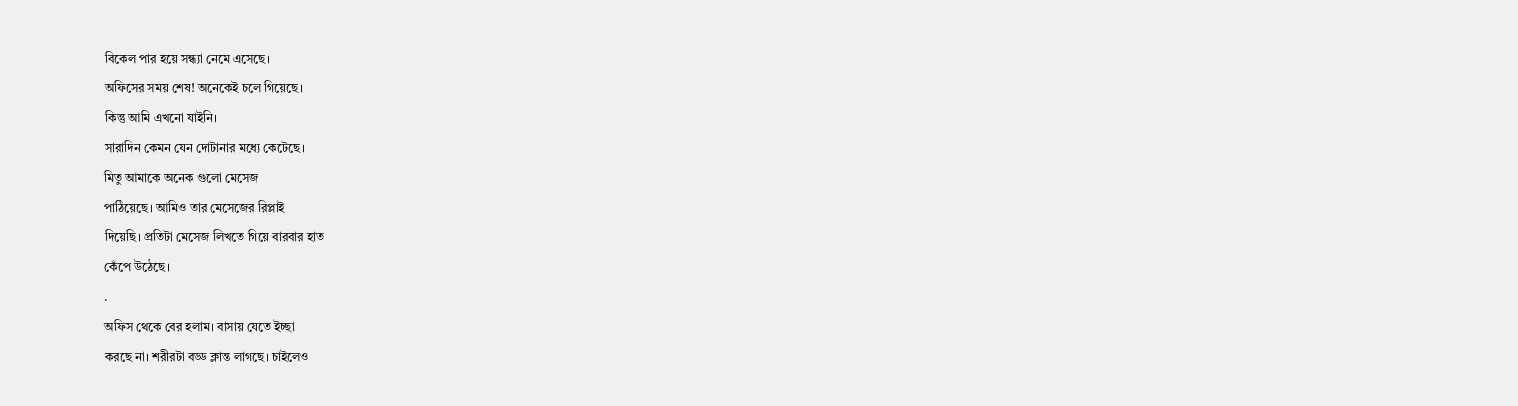বিকেল পার হয়ে সন্ধ্যা নেমে এসেছে।
অফিসের সময় শেষ! অনেকেই চলে গিয়েছে।
কিন্তু আমি এখনো যাইনি।
সারাদিন কেমন যেন দোটানার মধ্যে কেটেছে।
মিতু আমাকে অনেক গুলো মেসেজ
পাঠিয়েছে। আমিও তার মেসেজের রিপ্লাই
দিয়েছি। প্রতিটা মেসেজ লিখতে গিয়ে বারবার হাত
কেঁপে উঠেছে।
.
অফিস থেকে বের হলাম। বাসায় যেতে ইচ্ছা
করছে না। শরীরটা বড্ড ক্লান্ত লাগছে। চাইলেও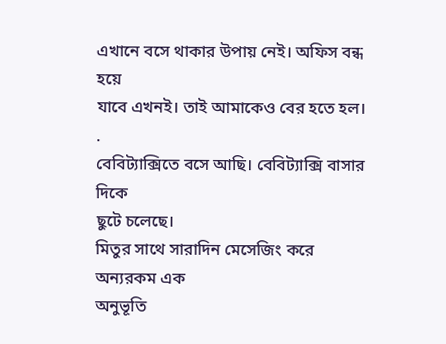এখানে বসে থাকার উপায় নেই। অফিস বন্ধ হয়ে
যাবে এখনই। তাই আমাকেও বের হতে হল।
.
বেবিট্যাক্সিতে বসে আছি। বেবিট্যাক্সি বাসার দিকে
ছুটে চলেছে।
মিতুর সাথে সারাদিন মেসেজিং করে অন্যরকম এক
অনুভূতি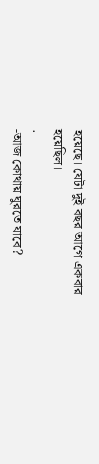হয়েছে। যেটা দুই বছর আগে একবার
হয়েছিল।
.
-আজ কোথায় ঘুরতে যাবে?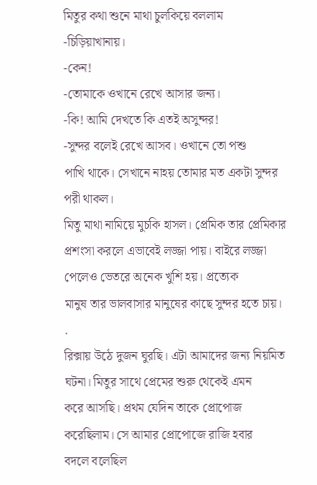মিতুর কথা শুনে মাথা চুলকিয়ে বললাম
-চিড়িয়াখানায়।
-কেন!
-তোমাকে ওখানে রেখে আসার জন্য।
-কি! আমি দেখতে কি এতই অসুন্দর!
-সুন্দর বলেই রেখে আসব। ওখানে তো পশু
পাখি থাকে। সেখানে নাহয় তোমার মত একটা সুন্দর
পরী থাকল।
মিতু মাথা নামিয়ে মুচকি হাসল। প্রেমিক তার প্রেমিকার
প্রশংসা করলে এভাবেই লজ্জা পায়। বাইরে লজ্জা
পেলেও ভেতরে অনেক খুশি হয়। প্রত্যেক
মানুষ তার ভালবাসার মানুষের কাছে সুন্দর হতে চায়।
.
রিক্সায় উঠে দুজন ঘুরছি। এটা আমাদের জন্য নিয়মিত
ঘটনা। মিতুর সাথে প্রেমের শুরু থেকেই এমন
করে আসছি। প্রথম যেদিন তাকে প্রোপোজ
করেছিলাম। সে আমার প্রোপোজে রাজি হবার
বদলে বলেছিল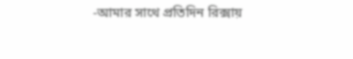-আমার সাথে প্রতিদিন রিক্সায়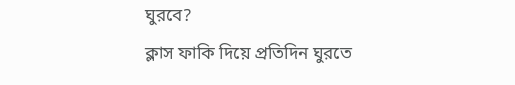ঘুরবে?
ক্লাস ফাকি দিয়ে প্রতিদিন ঘুরতে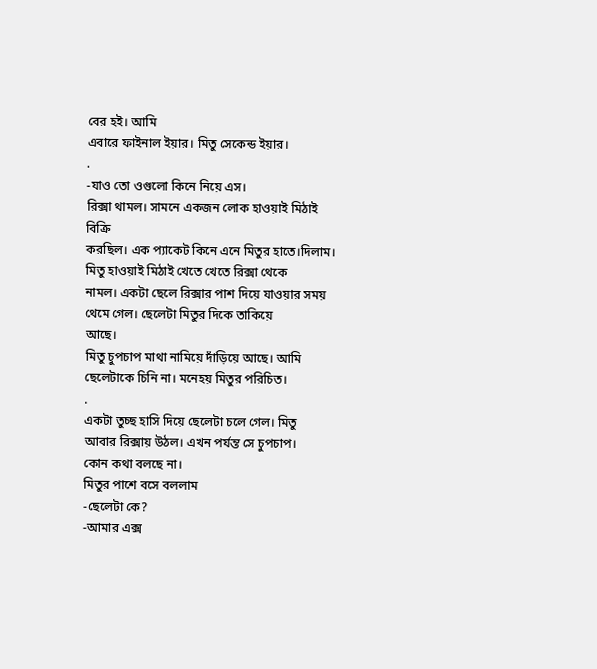বের হই। আমি
এবারে ফাইনাল ইয়ার। মিতু সেকেন্ড ইয়ার।
.
-যাও তো ওগুলো কিনে নিয়ে এস।
রিক্সা থামল। সামনে একজন লোক হাওয়াই মিঠাই বিক্রি
করছিল। এক প্যাকেট কিনে এনে মিতুর হাতে।দিলাম।
মিতু হাওয়াই মিঠাই খেতে খেতে রিক্সা থেকে
নামল। একটা ছেলে রিক্সার পাশ দিয়ে যাওয়ার সময়
থেমে গেল। ছেলেটা মিতুর দিকে তাকিয়ে
আছে।
মিতু চুপচাপ মাথা নামিয়ে দাঁড়িয়ে আছে। আমি
ছেলেটাকে চিনি না। মনেহয় মিতুর পরিচিত।
.
একটা তুচ্ছ হাসি দিয়ে ছেলেটা চলে গেল। মিতু
আবার রিক্সায় উঠল। এখন পর্যন্ত সে চুপচাপ।
কোন কথা বলছে না।
মিতুর পাশে বসে বললাম
-ছেলেটা কে?
-আমার এক্স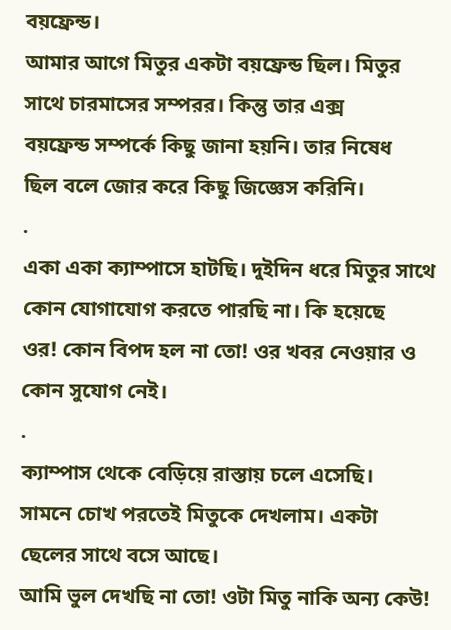বয়ফ্রেন্ড।
আমার আগে মিতুর একটা বয়ফ্রেন্ড ছিল। মিতুর
সাথে চারমাসের সম্পরর। কিন্তু তার এক্স
বয়ফ্রেন্ড সম্পর্কে কিছু জানা হয়নি। তার নিষেধ
ছিল বলে জোর করে কিছু জিজ্ঞেস করিনি।
.
একা একা ক্যাম্পাসে হাটছি। দুইদিন ধরে মিতুর সাথে
কোন যোগাযোগ করতে পারছি না। কি হয়েছে
ওর! কোন বিপদ হল না তো! ওর খবর নেওয়ার ও
কোন সুযোগ নেই।
.
ক্যাম্পাস থেকে বেড়িয়ে রাস্তায় চলে এসেছি।
সামনে চোখ পরতেই মিতুকে দেখলাম। একটা
ছেলের সাথে বসে আছে।
আমি ভুল দেখছি না তো! ওটা মিতু নাকি অন্য কেউ!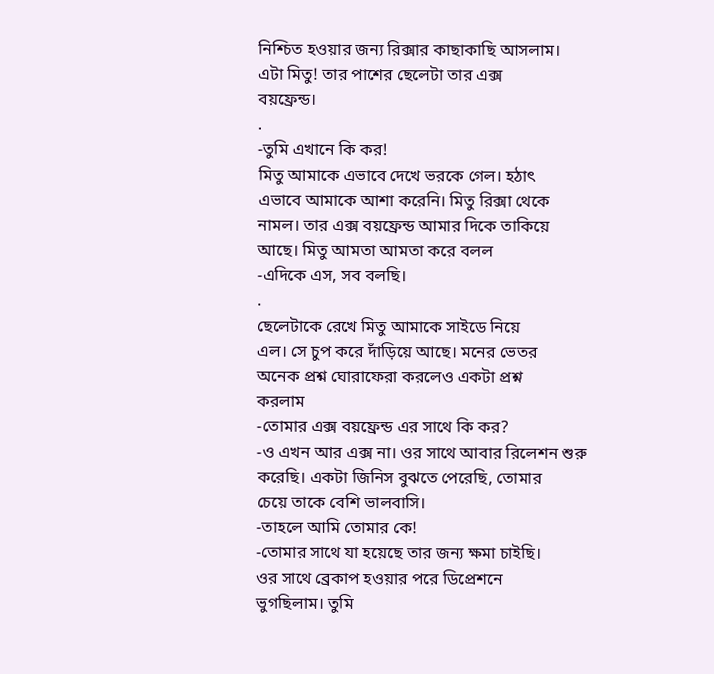নিশ্চিত হওয়ার জন্য রিক্সার কাছাকাছি আসলাম।
এটা মিতু! তার পাশের ছেলেটা তার এক্স
বয়ফ্রেন্ড।
.
-তুমি এখানে কি কর!
মিতু আমাকে এভাবে দেখে ভরকে গেল। হঠাৎ
এভাবে আমাকে আশা করেনি। মিতু রিক্সা থেকে
নামল। তার এক্স বয়ফ্রেন্ড আমার দিকে তাকিয়ে
আছে। মিতু আমতা আমতা করে বলল
-এদিকে এস, সব বলছি।
.
ছেলেটাকে রেখে মিতু আমাকে সাইডে নিয়ে
এল। সে চুপ করে দাঁড়িয়ে আছে। মনের ভেতর
অনেক প্রশ্ন ঘোরাফেরা করলেও একটা প্রশ্ন
করলাম
-তোমার এক্স বয়ফ্রেন্ড এর সাথে কি কর?
-ও এখন আর এক্স না। ওর সাথে আবার রিলেশন শুরু
করেছি। একটা জিনিস বুঝতে পেরেছি, তোমার
চেয়ে তাকে বেশি ভালবাসি।
-তাহলে আমি তোমার কে!
-তোমার সাথে যা হয়েছে তার জন্য ক্ষমা চাইছি।
ওর সাথে ব্রেকাপ হওয়ার পরে ডিপ্রেশনে
ভুগছিলাম। তুমি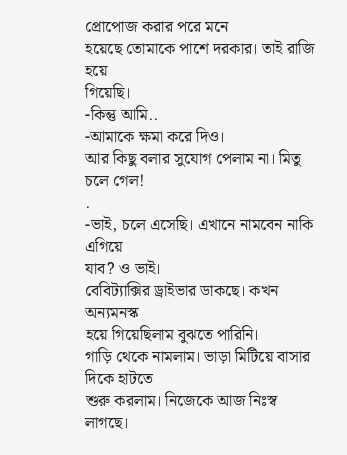প্রোপোজ করার পরে মনে
হয়েছে তোমাকে পাশে দরকার। তাই রাজি হয়ে
গিয়েছি।
-কিন্তু আমি..
-আমাকে ক্ষমা করে দিও।
আর কিছু বলার সুযোগ পেলাম না। মিতু চলে গেল!
.
-ভাই, চলে এসেছি। এখানে নামবেন নাকি এগিয়ে
যাব? ও ভাই।
বেবিট্যাক্সির ড্রাইভার ডাকছে। কখন অন্যমনস্ক
হয়ে গিয়েছিলাম বুঝতে পারিনি।
গাড়ি থেকে নামলাম। ভাড়া মিটিয়ে বাসার দিকে হাটতে
শুরু করলাম। নিজেকে আজ নিঃস্ব লাগছে।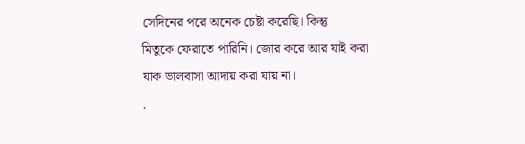সেদিনের পরে অনেক চেষ্টা করেছি। কিন্তু
মিতুকে ফেরাতে পারিনি। জোর করে আর যাই করা
যাক ভালবাসা আদায় করা যায় না।
.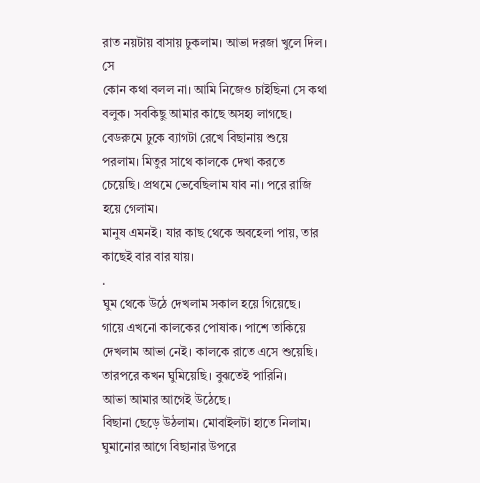রাত নয়টায় বাসায় ঢুকলাম। আভা দরজা খুলে দিল। সে
কোন কথা বলল না। আমি নিজেও চাইছিনা সে কথা
বলুক। সবকিছু আমার কাছে অসহ্য লাগছে।
বেডরুমে ঢুকে ব্যাগটা রেখে বিছানায় শুয়ে
পরলাম। মিতুর সাথে কালকে দেখা করতে
চেয়েছি। প্রথমে ভেবেছিলাম যাব না। পরে রাজি
হয়ে গেলাম।
মানুষ এমনই। যার কাছ থেকে অবহেলা পায়, তার
কাছেই বার বার যায়।
.
ঘুম থেকে উঠে দেখলাম সকাল হয়ে গিয়েছে।
গায়ে এখনো কালকের পোষাক। পাশে তাকিয়ে
দেখলাম আভা নেই। কালকে রাতে এসে শুয়েছি।
তারপরে কখন ঘুমিয়েছি। বুঝতেই পারিনি।
আভা আমার আগেই উঠেছে।
বিছানা ছেড়ে উঠলাম। মোবাইলটা হাতে নিলাম।
ঘুমানোর আগে বিছানার উপরে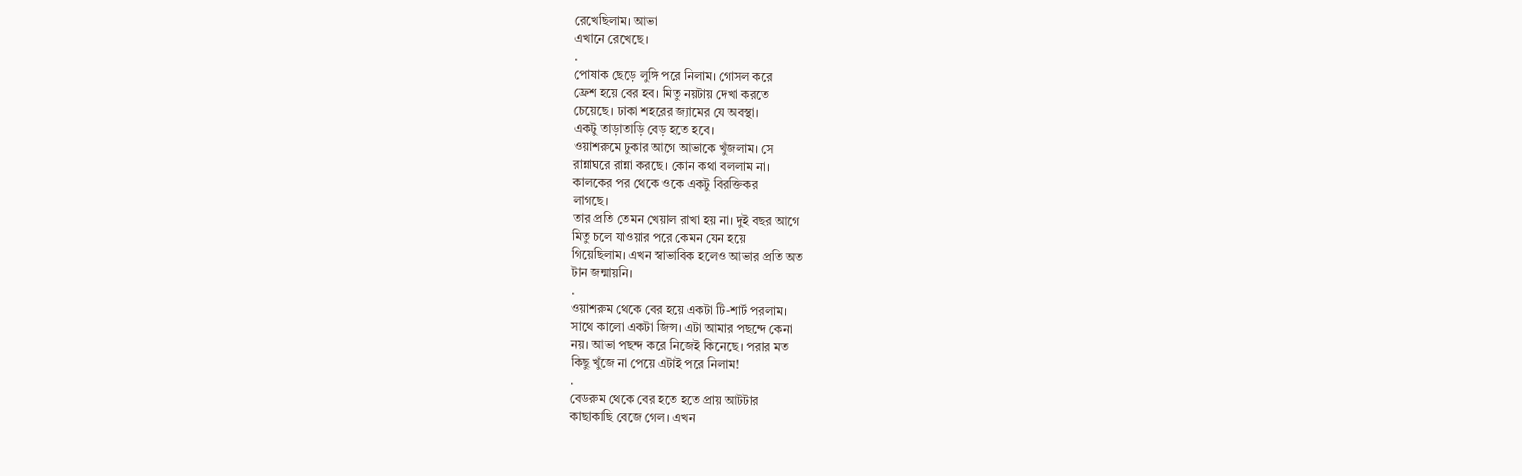রেখেছিলাম। আভা
এখানে রেখেছে।
.
পোষাক ছেড়ে লুঙ্গি পরে নিলাম। গোসল করে
ফ্রেশ হয়ে বের হব। মিতু নয়টায় দেখা করতে
চেয়েছে। ঢাকা শহরের জ্যামের যে অবস্থা।
একটু তাড়াতাড়ি বেড় হতে হবে।
ওয়াশরুমে ঢুকার আগে আভাকে খুঁজলাম। সে
রান্নাঘরে রান্না করছে। কোন কথা বললাম না।
কালকের পর থেকে ওকে একটু বিরক্তিকর
লাগছে।
তার প্রতি তেমন খেয়াল রাখা হয় না। দুই বছর আগে
মিতু চলে যাওয়ার পরে কেমন যেন হয়ে
গিয়েছিলাম। এখন স্বাভাবিক হলেও আভার প্রতি অত
টান জন্মায়নি।
.
ওয়াশরুম থেকে বের হয়ে একটা টি-শার্ট পরলাম।
সাথে কালো একটা জিন্স। এটা আমার পছন্দে কেনা
নয়। আভা পছন্দ করে নিজেই কিনেছে। পরার মত
কিছু খুঁজে না পেয়ে এটাই পরে নিলাম!
.
বেডরুম থেকে বের হতে হতে প্রায় আটটার
কাছাকাছি বেজে গেল। এখন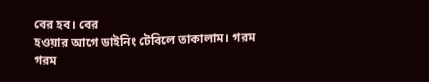বের হব। বের
হওয়ার আগে ডাইনিং টেবিলে তাকালাম। গরম গরম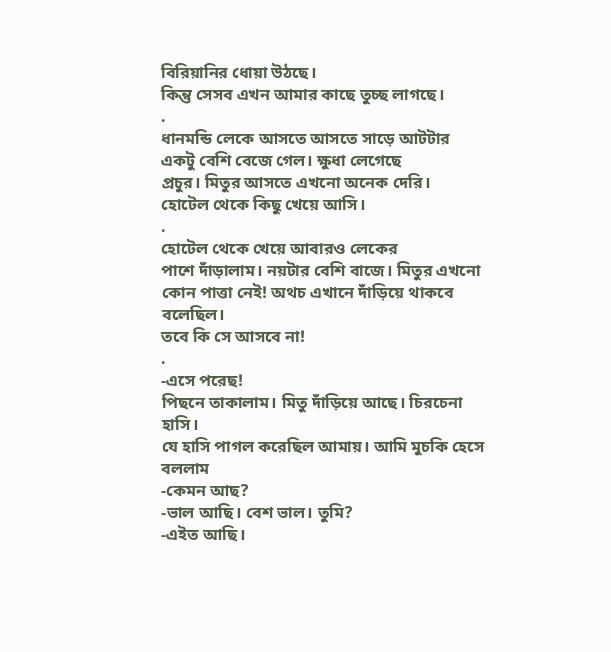বিরিয়ানির ধোয়া উঠছে।
কিন্তু সেসব এখন আমার কাছে তুচ্ছ লাগছে।
.
ধানমন্ডি লেকে আসতে আসতে সাড়ে আটটার
একটু বেশি বেজে গেল। ক্ষুধা লেগেছে
প্রচুর। মিতুর আসতে এখনো অনেক দেরি।
হোটেল থেকে কিছু খেয়ে আসি।
.
হোটেল থেকে খেয়ে আবারও লেকের
পাশে দাঁড়ালাম। নয়টার বেশি বাজে। মিতুর এখনো
কোন পাত্তা নেই! অথচ এখানে দাঁড়িয়ে থাকবে
বলেছিল।
তবে কি সে আসবে না!
.
-এসে পরেছ!
পিছনে তাকালাম। মিতু দাঁড়িয়ে আছে। চিরচেনা হাসি।
যে হাসি পাগল করেছিল আমায়। আমি মুচকি হেসে
বললাম
-কেমন আছ?
-ভাল আছি। বেশ ভাল। তুমি?
-এইত আছি।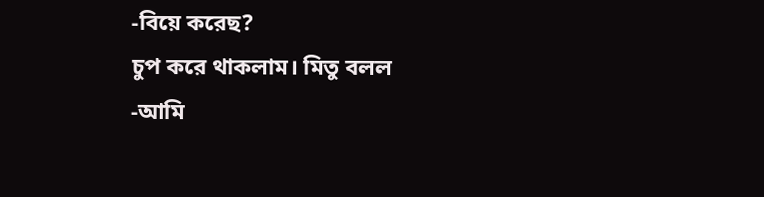-বিয়ে করেছ?
চুপ করে থাকলাম। মিতু বলল
-আমি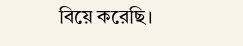বিয়ে করেছি।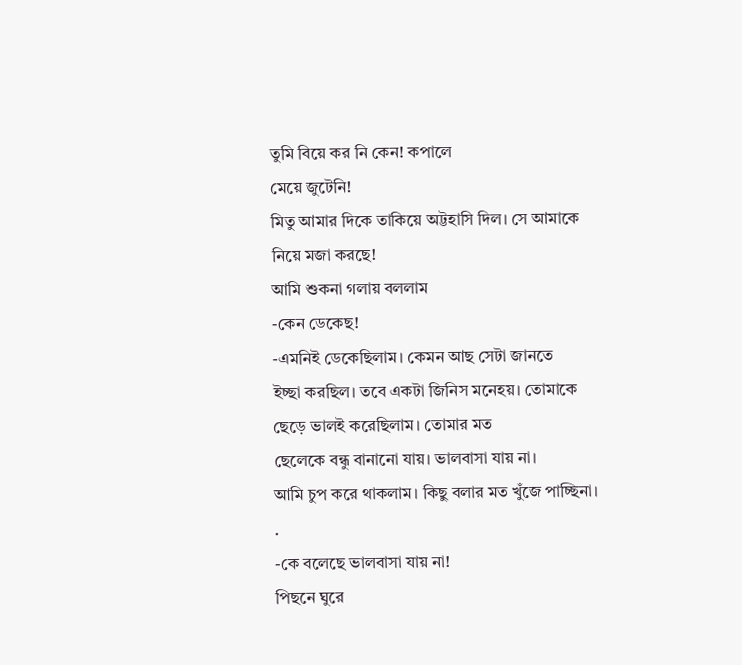তুমি বিয়ে কর নি কেন! কপালে
মেয়ে জুটেনি!
মিতু আমার দিকে তাকিয়ে অট্টহাসি দিল। সে আমাকে
নিয়ে মজা করছে!
আমি শুকনা গলায় বললাম
-কেন ডেকেছ!
-এমনিই ডেকেছিলাম। কেমন আছ সেটা জানতে
ইচ্ছা করছিল। তবে একটা জিনিস মনেহয়। তোমাকে
ছেড়ে ভালই করেছিলাম। তোমার মত
ছেলেকে বন্ধু বানানো যায়। ভালবাসা যায় না।
আমি চুপ করে থাকলাম। কিছু বলার মত খুঁজে পাচ্ছিনা।
.
-কে বলেছে ভালবাসা যায় না!
পিছনে ঘুরে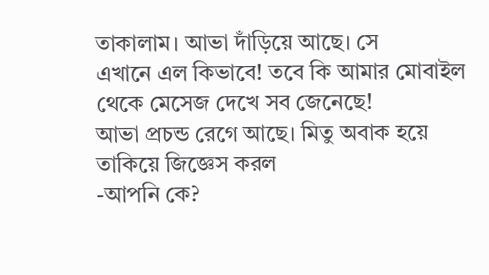তাকালাম। আভা দাঁড়িয়ে আছে। সে
এখানে এল কিভাবে! তবে কি আমার মোবাইল
থেকে মেসেজ দেখে সব জেনেছে!
আভা প্রচন্ড রেগে আছে। মিতু অবাক হয়ে
তাকিয়ে জিজ্ঞেস করল
-আপনি কে?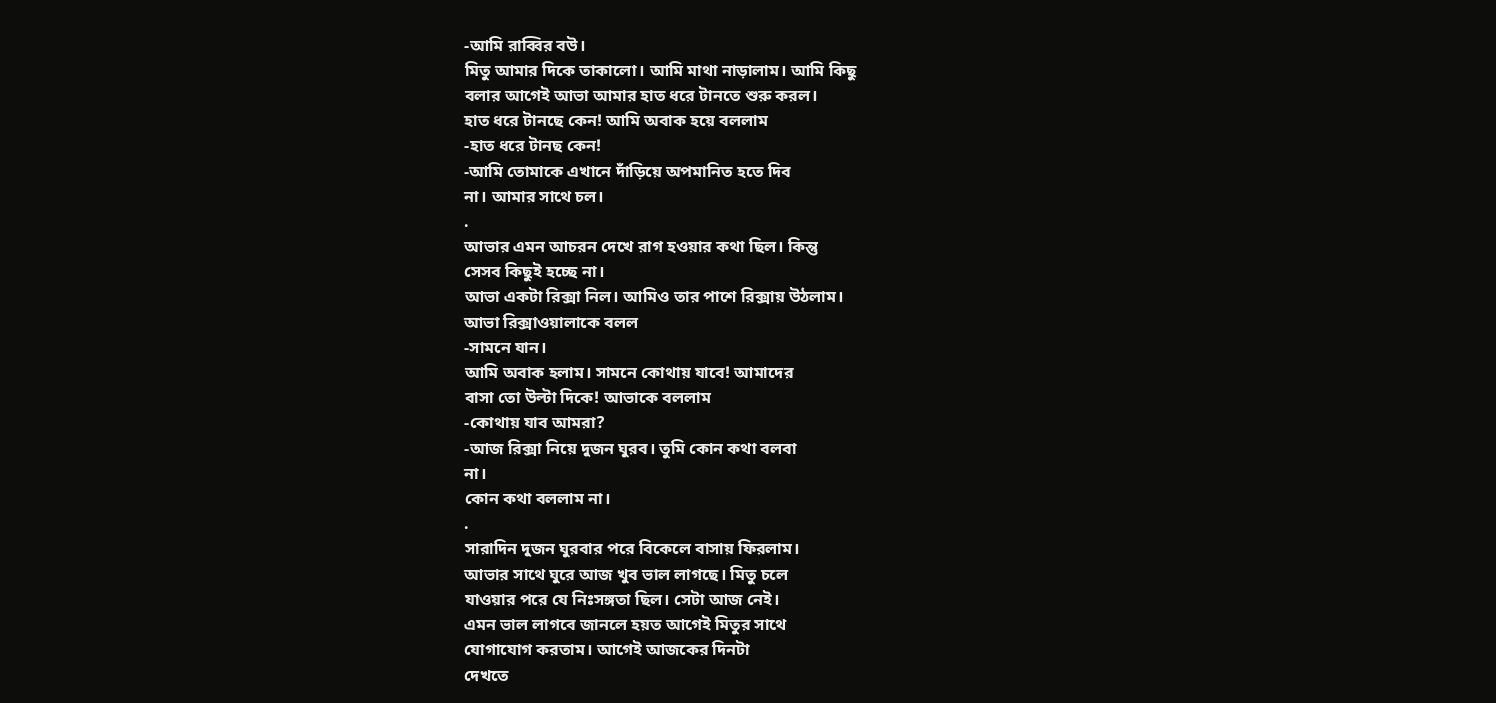-আমি রাব্বির বউ।
মিতু আমার দিকে তাকালো। আমি মাথা নাড়ালাম। আমি কিছু
বলার আগেই আভা আমার হাত ধরে টানতে শুরু করল।
হাত ধরে টানছে কেন! আমি অবাক হয়ে বললাম
-হাত ধরে টানছ কেন!
-আমি তোমাকে এখানে দাঁড়িয়ে অপমানিত হতে দিব
না। আমার সাথে চল।
.
আভার এমন আচরন দেখে রাগ হওয়ার কথা ছিল। কিন্তু
সেসব কিছুই হচ্ছে না।
আভা একটা রিক্সা নিল। আমিও তার পাশে রিক্সায় উঠলাম।
আভা রিক্সাওয়ালাকে বলল
-সামনে যান।
আমি অবাক হলাম। সামনে কোথায় যাবে! আমাদের
বাসা তো উল্টা দিকে! আভাকে বললাম
-কোথায় যাব আমরা?
-আজ রিক্সা নিয়ে দুজন ঘুরব। তুমি কোন কথা বলবা
না।
কোন কথা বললাম না।
.
সারাদিন দুজন ঘুরবার পরে বিকেলে বাসায় ফিরলাম।
আভার সাথে ঘুরে আজ খুব ভাল লাগছে। মিতু চলে
যাওয়ার পরে যে নিঃসঙ্গতা ছিল। সেটা আজ নেই।
এমন ভাল লাগবে জানলে হয়ত আগেই মিতুর সাথে
যোগাযোগ করতাম। আগেই আজকের দিনটা
দেখতে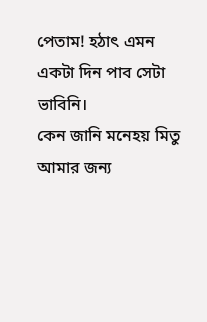পেতাম! হঠাৎ এমন একটা দিন পাব সেটা
ভাবিনি।
কেন জানি মনেহয় মিতু আমার জন্য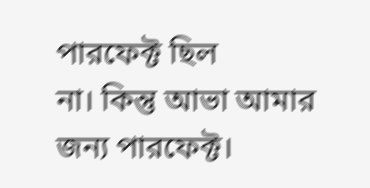পারফেক্ট ছিল
না। কিন্তু আভা আমার জন্য পারফেক্ট।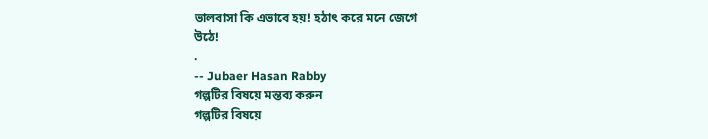ভালবাসা কি এভাবে হয়! হঠাৎ করে মনে জেগে
উঠে!
.
-- Jubaer Hasan Rabby
গল্পটির বিষয়ে মন্তব্য করুন
গল্পটির বিষয়ে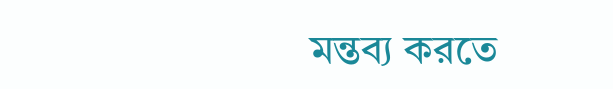মন্তব্য করতে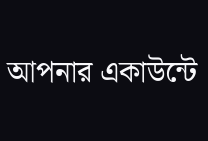আপনার একাউন্টে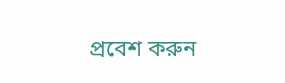প্রবেশ করুন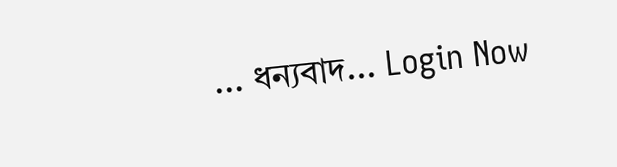... ধন্যবাদ... Login Now